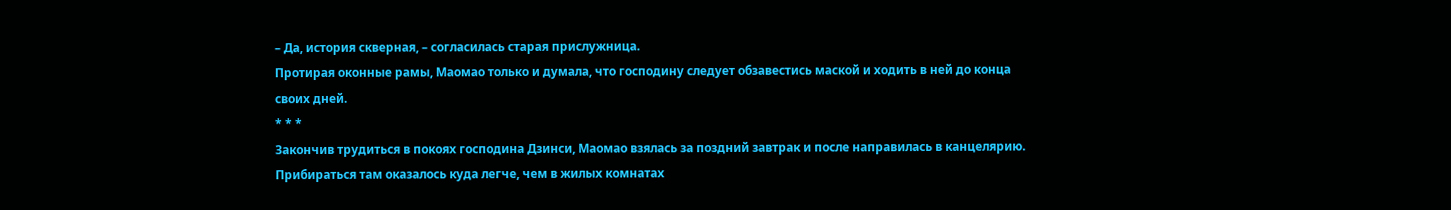– Да, история скверная, – согласилась старая прислужница.
Протирая оконные рамы, Маомао только и думала, что господину следует обзавестись маской и ходить в ней до конца своих дней.
* * *
Закончив трудиться в покоях господина Дзинси, Маомао взялась за поздний завтрак и после направилась в канцелярию. Прибираться там оказалось куда легче, чем в жилых комнатах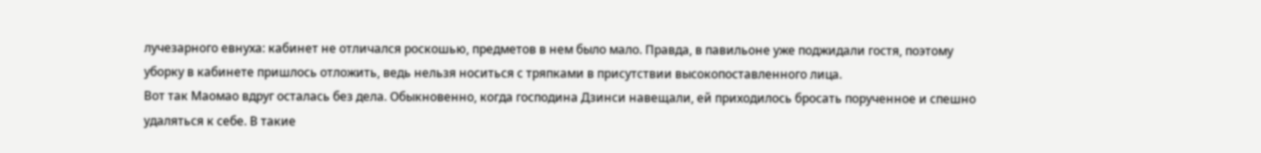лучезарного евнуха: кабинет не отличался роскошью, предметов в нем было мало. Правда, в павильоне уже поджидали гостя, поэтому уборку в кабинете пришлось отложить, ведь нельзя носиться с тряпками в присутствии высокопоставленного лица.
Вот так Маомао вдруг осталась без дела. Обыкновенно, когда господина Дзинси навещали, ей приходилось бросать порученное и спешно удаляться к себе. В такие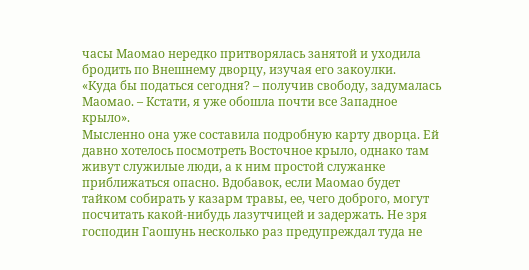часы Маомао нередко притворялась занятой и уходила бродить по Внешнему дворцу, изучая его закоулки.
«Куда бы податься сегодня? – получив свободу, задумалась Маомао. – Кстати, я уже обошла почти все Западное крыло».
Мысленно она уже составила подробную карту дворца. Ей давно хотелось посмотреть Восточное крыло, однако там живут служилые люди, а к ним простой служанке приближаться опасно. Вдобавок, если Маомао будет тайком собирать у казарм травы, ее, чего доброго, могут посчитать какой-нибудь лазутчицей и задержать. Не зря господин Гаошунь несколько раз предупреждал туда не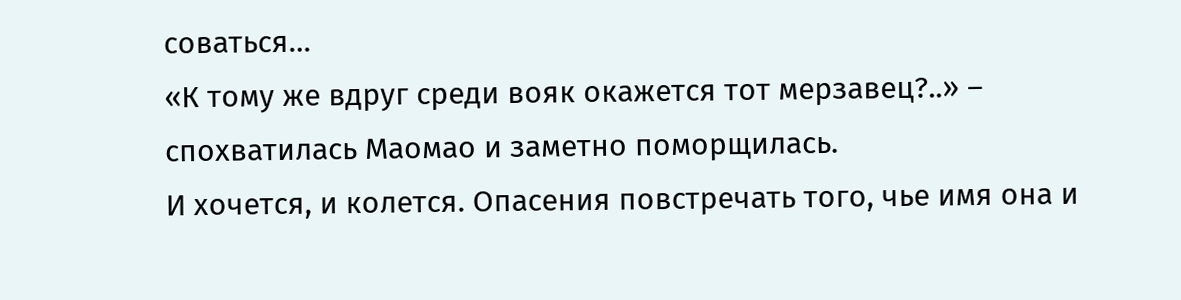соваться…
«К тому же вдруг среди вояк окажется тот мерзавец?..» – спохватилась Маомао и заметно поморщилась.
И хочется, и колется. Опасения повстречать того, чье имя она и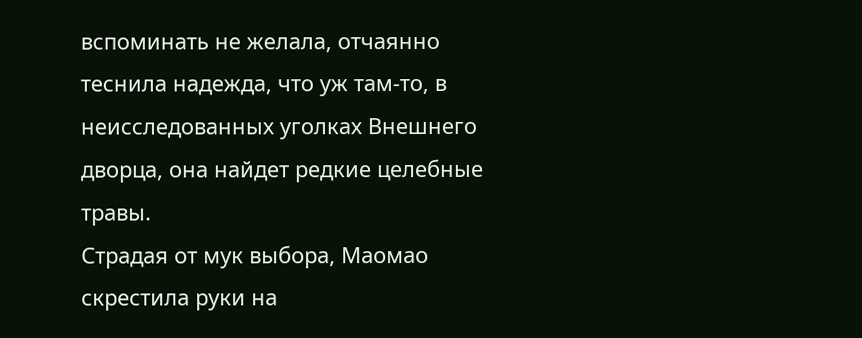вспоминать не желала, отчаянно теснила надежда, что уж там-то, в неисследованных уголках Внешнего дворца, она найдет редкие целебные травы.
Страдая от мук выбора, Маомао скрестила руки на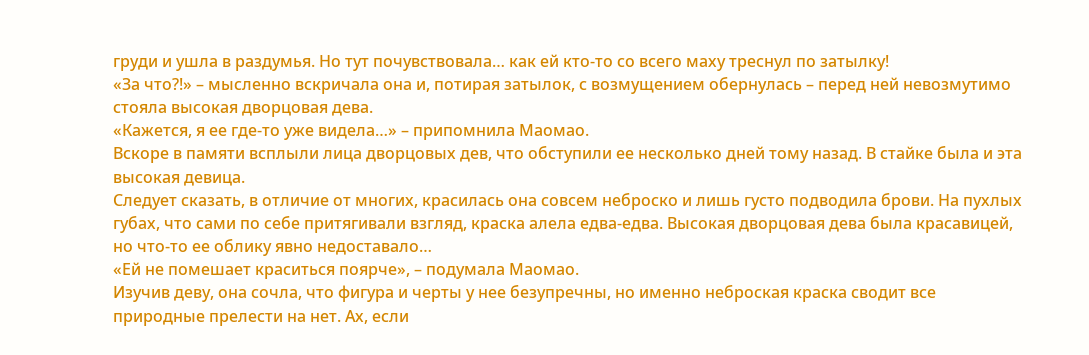груди и ушла в раздумья. Но тут почувствовала… как ей кто-то со всего маху треснул по затылку!
«За что?!» – мысленно вскричала она и, потирая затылок, с возмущением обернулась – перед ней невозмутимо стояла высокая дворцовая дева.
«Кажется, я ее где-то уже видела…» – припомнила Маомао.
Вскоре в памяти всплыли лица дворцовых дев, что обступили ее несколько дней тому назад. В стайке была и эта высокая девица.
Следует сказать, в отличие от многих, красилась она совсем неброско и лишь густо подводила брови. На пухлых губах, что сами по себе притягивали взгляд, краска алела едва-едва. Высокая дворцовая дева была красавицей, но что-то ее облику явно недоставало…
«Ей не помешает краситься поярче», – подумала Маомао.
Изучив деву, она сочла, что фигура и черты у нее безупречны, но именно неброская краска сводит все природные прелести на нет. Ах, если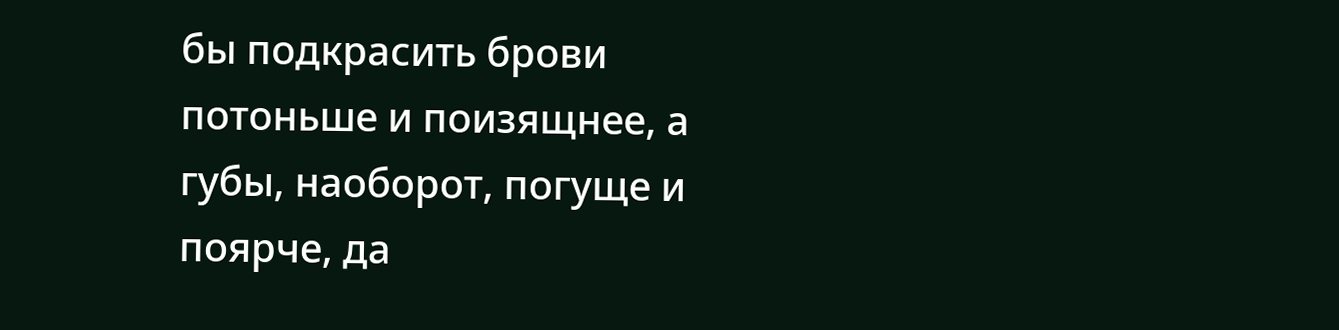бы подкрасить брови потоньше и поизящнее, а губы, наоборот, погуще и поярче, да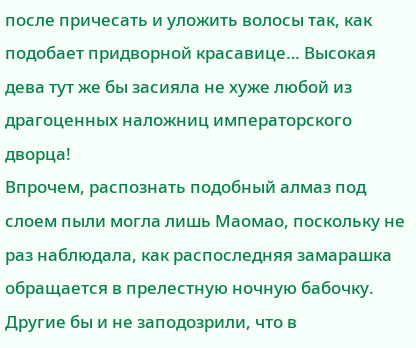после причесать и уложить волосы так, как подобает придворной красавице… Высокая дева тут же бы засияла не хуже любой из драгоценных наложниц императорского дворца!
Впрочем, распознать подобный алмаз под слоем пыли могла лишь Маомао, поскольку не раз наблюдала, как распоследняя замарашка обращается в прелестную ночную бабочку. Другие бы и не заподозрили, что в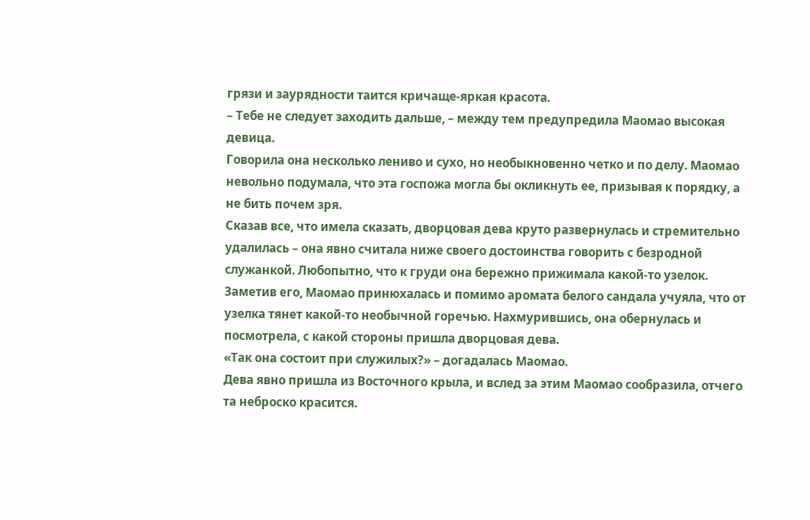грязи и заурядности таится кричаще-яркая красота.
– Тебе не следует заходить дальше, – между тем предупредила Маомао высокая девица.
Говорила она несколько лениво и сухо, но необыкновенно четко и по делу. Маомао невольно подумала, что эта госпожа могла бы окликнуть ее, призывая к порядку, а не бить почем зря.
Сказав все, что имела сказать, дворцовая дева круто развернулась и стремительно удалилась – она явно считала ниже своего достоинства говорить с безродной служанкой. Любопытно, что к груди она бережно прижимала какой-то узелок.
Заметив его, Маомао принюхалась и помимо аромата белого сандала учуяла, что от узелка тянет какой-то необычной горечью. Нахмурившись, она обернулась и посмотрела, с какой стороны пришла дворцовая дева.
«Так она состоит при служилых?» – догадалась Маомао.
Дева явно пришла из Восточного крыла, и вслед за этим Маомао сообразила, отчего та неброско красится.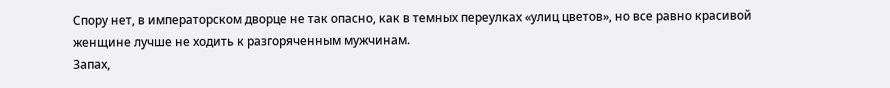Спору нет, в императорском дворце не так опасно, как в темных переулках «улиц цветов», но все равно красивой женщине лучше не ходить к разгоряченным мужчинам.
Запах,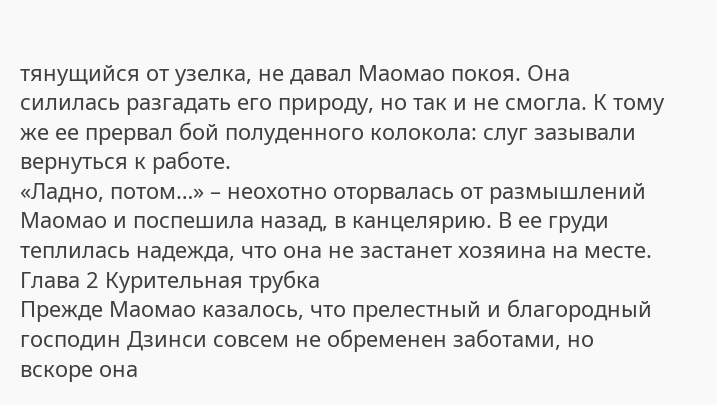тянущийся от узелка, не давал Маомао покоя. Она силилась разгадать его природу, но так и не смогла. К тому же ее прервал бой полуденного колокола: слуг зазывали вернуться к работе.
«Ладно, потом…» – неохотно оторвалась от размышлений Маомао и поспешила назад, в канцелярию. В ее груди теплилась надежда, что она не застанет хозяина на месте.
Глава 2 Курительная трубка
Прежде Маомао казалось, что прелестный и благородный господин Дзинси совсем не обременен заботами, но вскоре она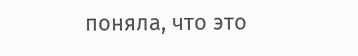поняла, что это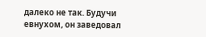далеко не так. Будучи евнухом, он заведовал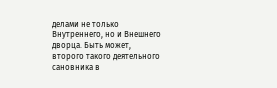делами не только Внутреннего, но и Внешнего дворца. Быть может, второго такого деятельного сановника в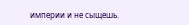империи и не сыщешь.